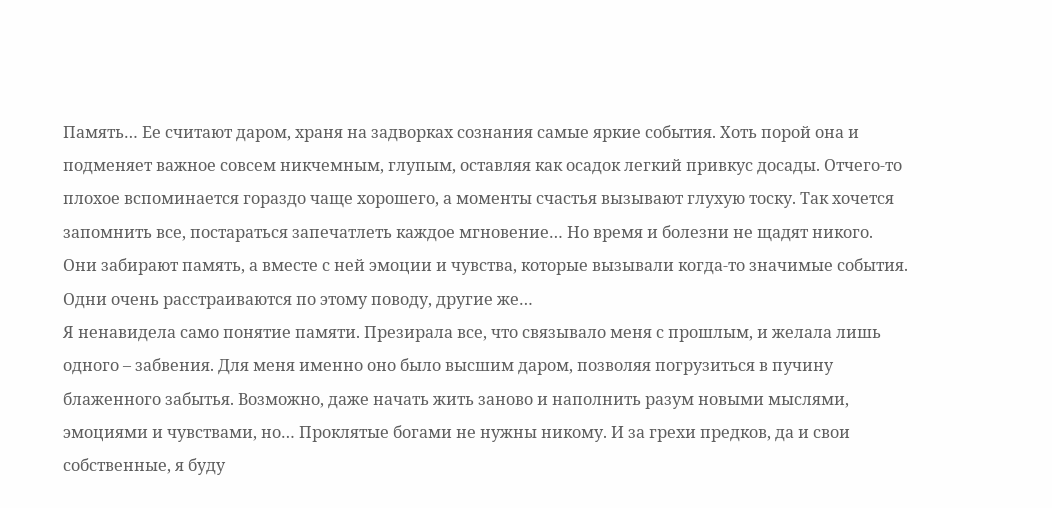Память… Ее считают даром, храня на задворках сознания самые яркие события. Хоть порой она и подменяет важное совсем никчемным, глупым, оставляя как осадок легкий привкус досады. Отчего-то плохое вспоминается гораздо чаще хорошего, а моменты счастья вызывают глухую тоску. Так хочется запомнить все, постараться запечатлеть каждое мгновение… Но время и болезни не щадят никого. Они забирают память, а вместе с ней эмоции и чувства, которые вызывали когда-то значимые события. Одни очень расстраиваются по этому поводу, другие же…
Я ненавидела само понятие памяти. Презирала все, что связывало меня с прошлым, и желала лишь одного – забвения. Для меня именно оно было высшим даром, позволяя погрузиться в пучину блаженного забытья. Возможно, даже начать жить заново и наполнить разум новыми мыслями, эмоциями и чувствами, но… Проклятые богами не нужны никому. И за грехи предков, да и свои собственные, я буду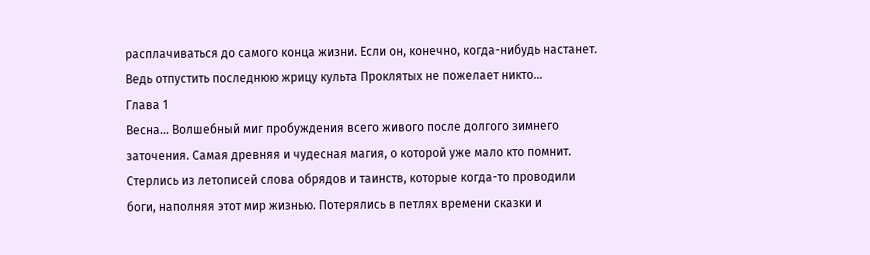расплачиваться до самого конца жизни. Если он, конечно, когда-нибудь настанет.
Ведь отпустить последнюю жрицу культа Проклятых не пожелает никто…
Глава 1
Весна... Волшебный миг пробуждения всего живого после долгого зимнего заточения. Самая древняя и чудесная магия, о которой уже мало кто помнит. Стерлись из летописей слова обрядов и таинств, которые когда-то проводили боги, наполняя этот мир жизнью. Потерялись в петлях времени сказки и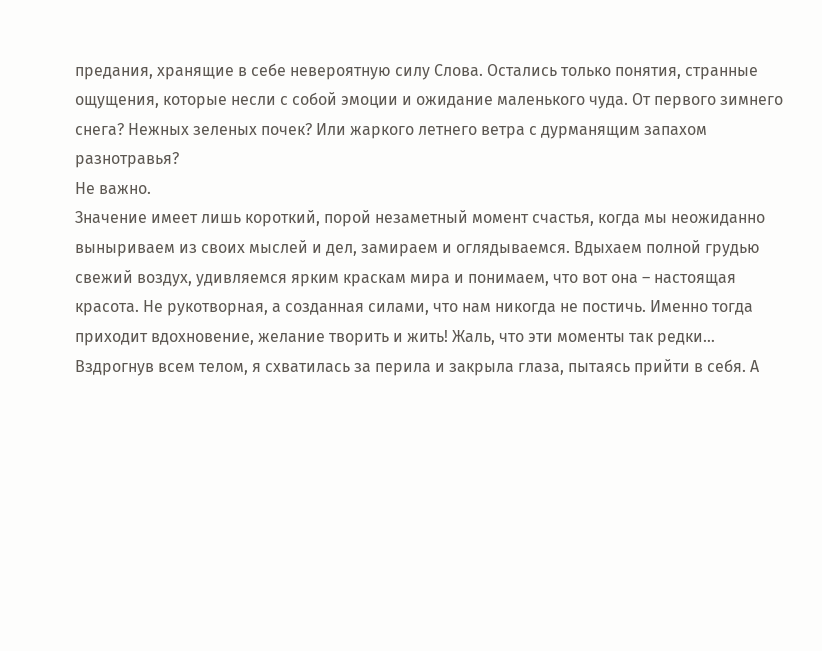предания, хранящие в себе невероятную силу Слова. Остались только понятия, странные ощущения, которые несли с собой эмоции и ожидание маленького чуда. От первого зимнего снега? Нежных зеленых почек? Или жаркого летнего ветра с дурманящим запахом разнотравья?
Не важно.
Значение имеет лишь короткий, порой незаметный момент счастья, когда мы неожиданно выныриваем из своих мыслей и дел, замираем и оглядываемся. Вдыхаем полной грудью свежий воздух, удивляемся ярким краскам мира и понимаем, что вот она – настоящая красота. Не рукотворная, а созданная силами, что нам никогда не постичь. Именно тогда приходит вдохновение, желание творить и жить! Жаль, что эти моменты так редки…
Вздрогнув всем телом, я схватилась за перила и закрыла глаза, пытаясь прийти в себя. А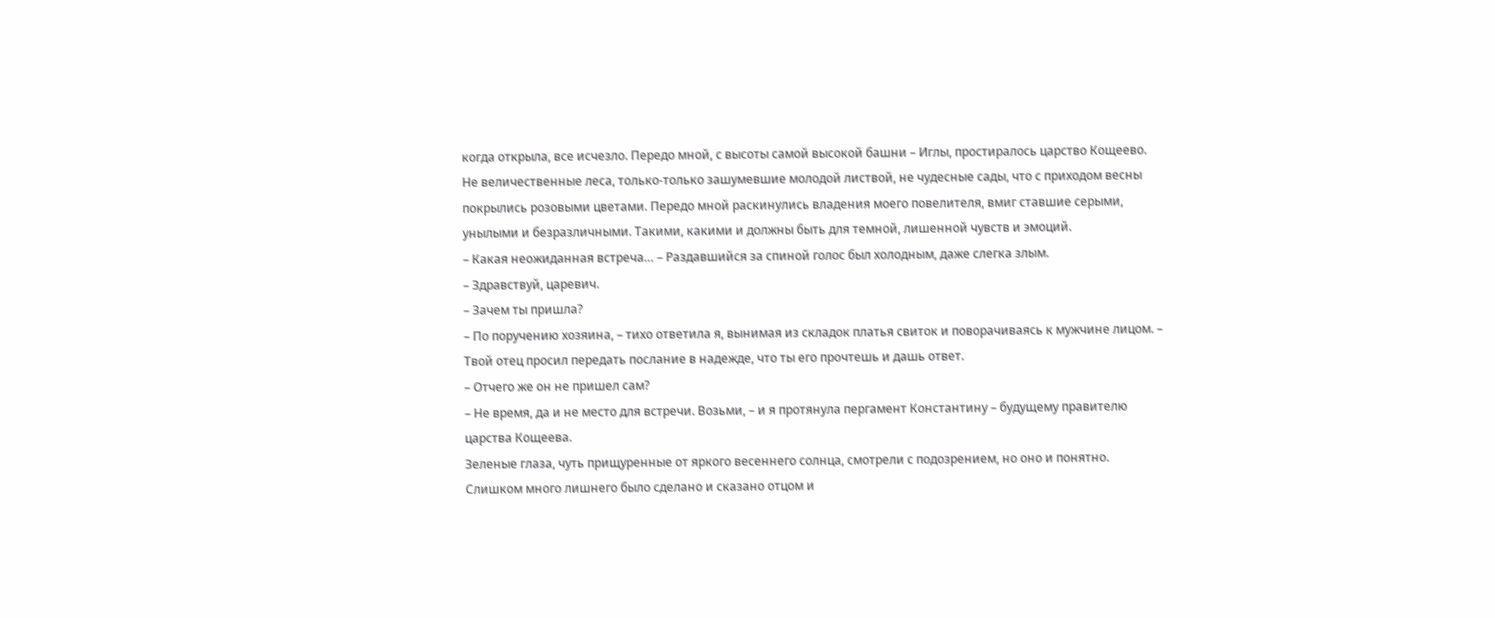когда открыла, все исчезло. Передо мной, с высоты самой высокой башни – Иглы, простиралось царство Кощеево. Не величественные леса, только-только зашумевшие молодой листвой, не чудесные сады, что с приходом весны покрылись розовыми цветами. Передо мной раскинулись владения моего повелителя, вмиг ставшие серыми, унылыми и безразличными. Такими, какими и должны быть для темной, лишенной чувств и эмоций.
– Какая неожиданная встреча… – Раздавшийся за спиной голос был холодным, даже слегка злым.
– Здравствуй, царевич.
– Зачем ты пришла?
– По поручению хозяина, – тихо ответила я, вынимая из складок платья свиток и поворачиваясь к мужчине лицом. – Твой отец просил передать послание в надежде, что ты его прочтешь и дашь ответ.
– Отчего же он не пришел сам?
– Не время, да и не место для встречи. Возьми, – и я протянула пергамент Константину – будущему правителю царства Кощеева.
Зеленые глаза, чуть прищуренные от яркого весеннего солнца, смотрели с подозрением, но оно и понятно. Слишком много лишнего было сделано и сказано отцом и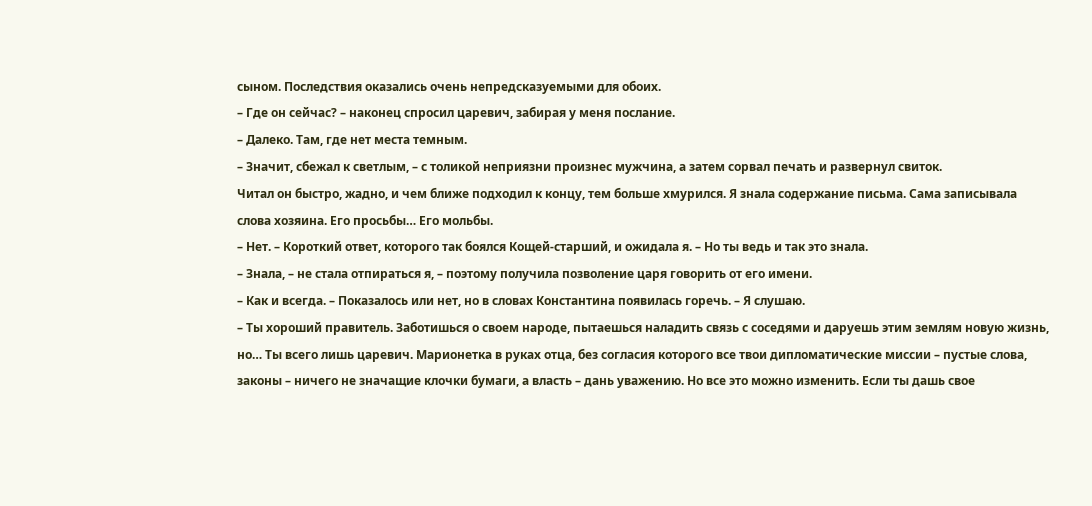сыном. Последствия оказались очень непредсказуемыми для обоих.
– Где он сейчас? – наконец спросил царевич, забирая у меня послание.
– Далеко. Там, где нет места темным.
– Значит, сбежал к светлым, – с толикой неприязни произнес мужчина, а затем сорвал печать и развернул свиток.
Читал он быстро, жадно, и чем ближе подходил к концу, тем больше хмурился. Я знала содержание письма. Сама записывала слова хозяина. Его просьбы… Его мольбы.
– Нет. – Короткий ответ, которого так боялся Кощей-старший, и ожидала я. – Но ты ведь и так это знала.
– Знала, – не стала отпираться я, – поэтому получила позволение царя говорить от его имени.
– Как и всегда. – Показалось или нет, но в словах Константина появилась горечь. – Я слушаю.
– Ты хороший правитель. Заботишься о своем народе, пытаешься наладить связь с соседями и даруешь этим землям новую жизнь, но… Ты всего лишь царевич. Марионетка в руках отца, без согласия которого все твои дипломатические миссии – пустые слова, законы – ничего не значащие клочки бумаги, а власть – дань уважению. Но все это можно изменить. Если ты дашь свое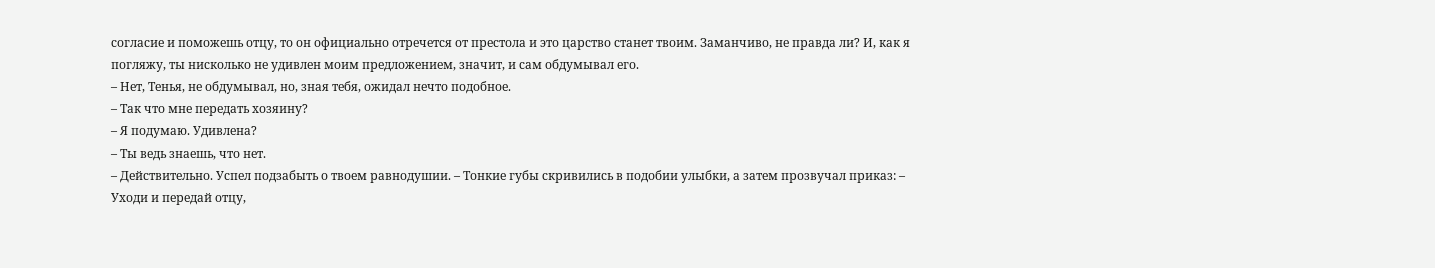согласие и поможешь отцу, то он официально отречется от престола и это царство станет твоим. Заманчиво, не правда ли? И, как я погляжу, ты нисколько не удивлен моим предложением, значит, и сам обдумывал его.
– Нет, Тенья, не обдумывал, но, зная тебя, ожидал нечто подобное.
– Так что мне передать хозяину?
– Я подумаю. Удивлена?
– Ты ведь знаешь, что нет.
– Действительно. Успел подзабыть о твоем равнодушии. – Тонкие губы скривились в подобии улыбки, а затем прозвучал приказ: – Уходи и передай отцу,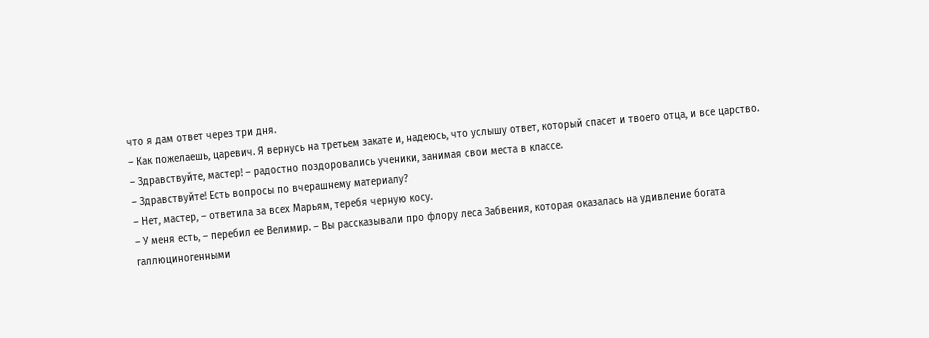что я дам ответ через три дня.
– Как пожелаешь, царевич. Я вернусь на третьем закате и, надеюсь, что услышу ответ, который спасет и твоего отца, и все царство.
– Здравствуйте, мастер! – радостно поздоровались ученики, занимая свои места в классе.
– Здравствуйте! Есть вопросы по вчерашнему материалу?
– Нет, мастер, – ответила за всех Марьям, теребя черную косу.
– У меня есть, – перебил ее Велимир. – Вы рассказывали про флору леса Забвения, которая оказалась на удивление богата галлюциногенными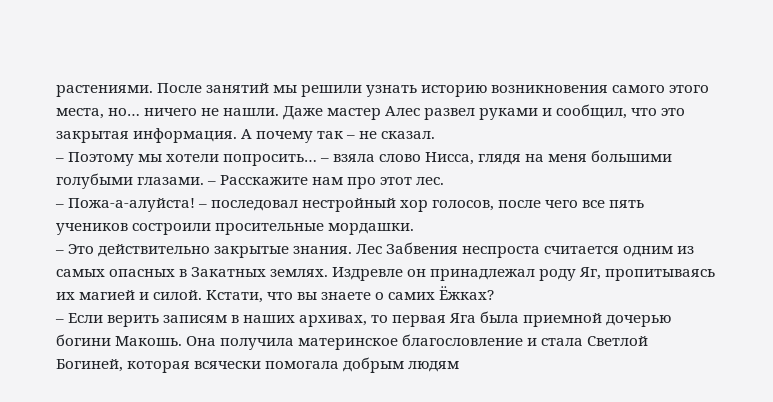растениями. После занятий мы решили узнать историю возникновения самого этого места, но… ничего не нашли. Даже мастер Алес развел руками и сообщил, что это закрытая информация. А почему так – не сказал.
– Поэтому мы хотели попросить… – взяла слово Нисса, глядя на меня большими голубыми глазами. – Расскажите нам про этот лес.
– Пожа-а-алуйста! – последовал нестройный хор голосов, после чего все пять учеников состроили просительные мордашки.
– Это действительно закрытые знания. Лес Забвения неспроста считается одним из самых опасных в Закатных землях. Издревле он принадлежал роду Яг, пропитываясь их магией и силой. Кстати, что вы знаете о самих Ёжках?
– Если верить записям в наших архивах, то первая Яга была приемной дочерью богини Макошь. Она получила материнское благословление и стала Светлой Богиней, которая всячески помогала добрым людям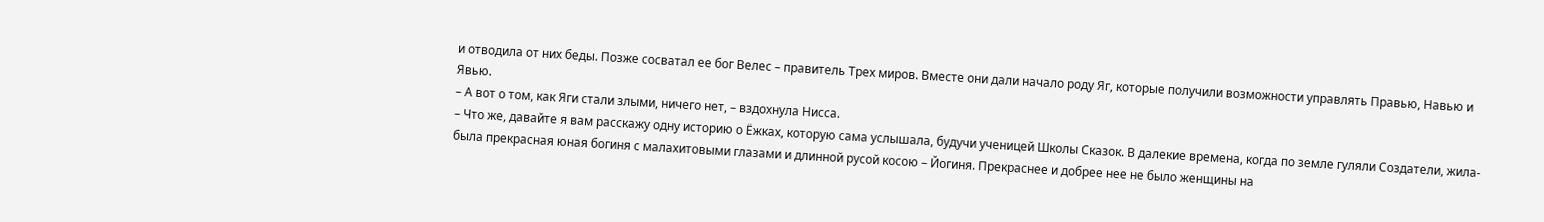и отводила от них беды. Позже сосватал ее бог Велес – правитель Трех миров. Вместе они дали начало роду Яг, которые получили возможности управлять Правью, Навью и Явью.
– А вот о том, как Яги стали злыми, ничего нет, – вздохнула Нисса.
– Что же, давайте я вам расскажу одну историю о Ёжках, которую сама услышала, будучи ученицей Школы Сказок. В далекие времена, когда по земле гуляли Создатели, жила-была прекрасная юная богиня с малахитовыми глазами и длинной русой косою – Йогиня. Прекраснее и добрее нее не было женщины на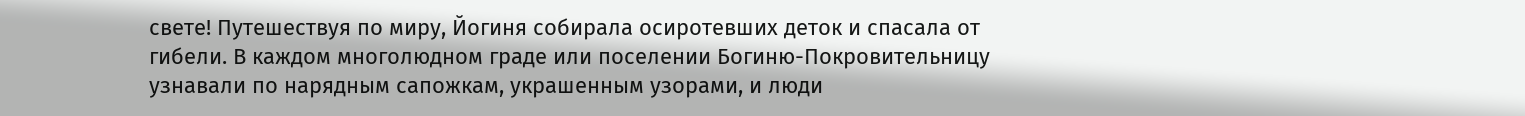свете! Путешествуя по миру, Йогиня собирала осиротевших деток и спасала от гибели. В каждом многолюдном граде или поселении Богиню-Покровительницу узнавали по нарядным сапожкам, украшенным узорами, и люди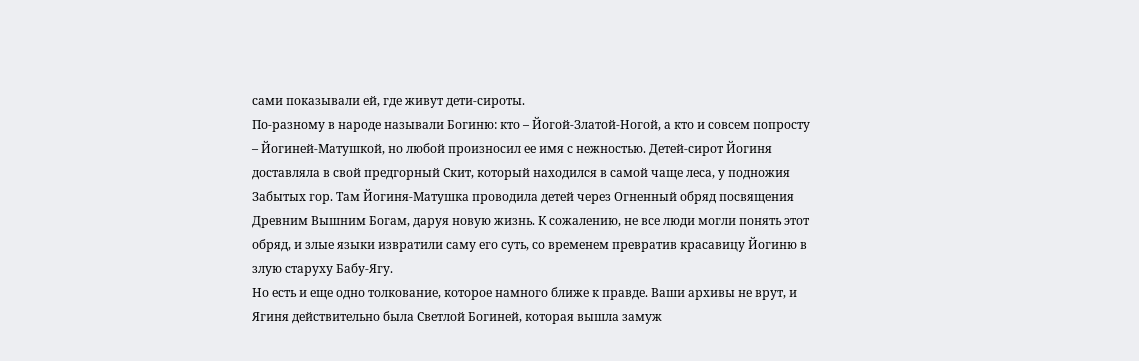сами показывали ей, где живут дети-сироты.
По-разному в народе называли Богиню: кто – Йогой-Златой-Ногой, а кто и совсем попросту – Йогиней-Матушкой, но любой произносил ее имя с нежностью. Детей-сирот Йогиня доставляла в свой предгорный Скит, который находился в самой чаще леса, у подножия Забытых гор. Там Йогиня-Матушка проводила детей через Огненный обряд посвящения Древним Вышним Богам, даруя новую жизнь. К сожалению, не все люди могли понять этот обряд, и злые языки извратили саму его суть, со временем превратив красавицу Йогиню в злую старуху Бабу-Ягу.
Но есть и еще одно толкование, которое намного ближе к правде. Ваши архивы не врут, и Ягиня действительно была Светлой Богиней, которая вышла замуж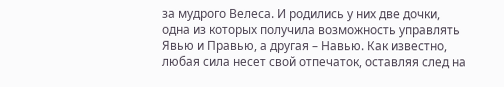за мудрого Велеса. И родились у них две дочки, одна из которых получила возможность управлять Явью и Правью, а другая – Навью. Как известно, любая сила несет свой отпечаток, оставляя след на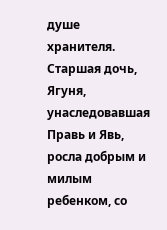душе хранителя. Старшая дочь, Ягуня, унаследовавшая Правь и Явь, росла добрым и милым ребенком, со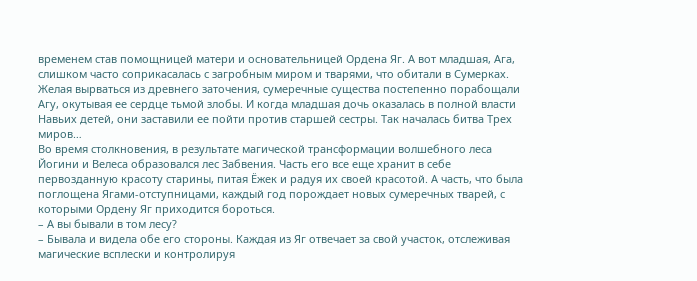временем став помощницей матери и основательницей Ордена Яг. А вот младшая, Ага, слишком часто соприкасалась с загробным миром и тварями, что обитали в Сумерках. Желая вырваться из древнего заточения, сумеречные существа постепенно порабощали Агу, окутывая ее сердце тьмой злобы. И когда младшая дочь оказалась в полной власти Навьих детей, они заставили ее пойти против старшей сестры. Так началась битва Трех миров…
Во время столкновения, в результате магической трансформации волшебного леса Йогини и Велеса образовался лес Забвения. Часть его все еще хранит в себе первозданную красоту старины, питая Ёжек и радуя их своей красотой. А часть, что была поглощена Ягами-отступницами, каждый год порождает новых сумеречных тварей, с которыми Ордену Яг приходится бороться.
– А вы бывали в том лесу?
– Бывала и видела обе его стороны. Каждая из Яг отвечает за свой участок, отслеживая магические всплески и контролируя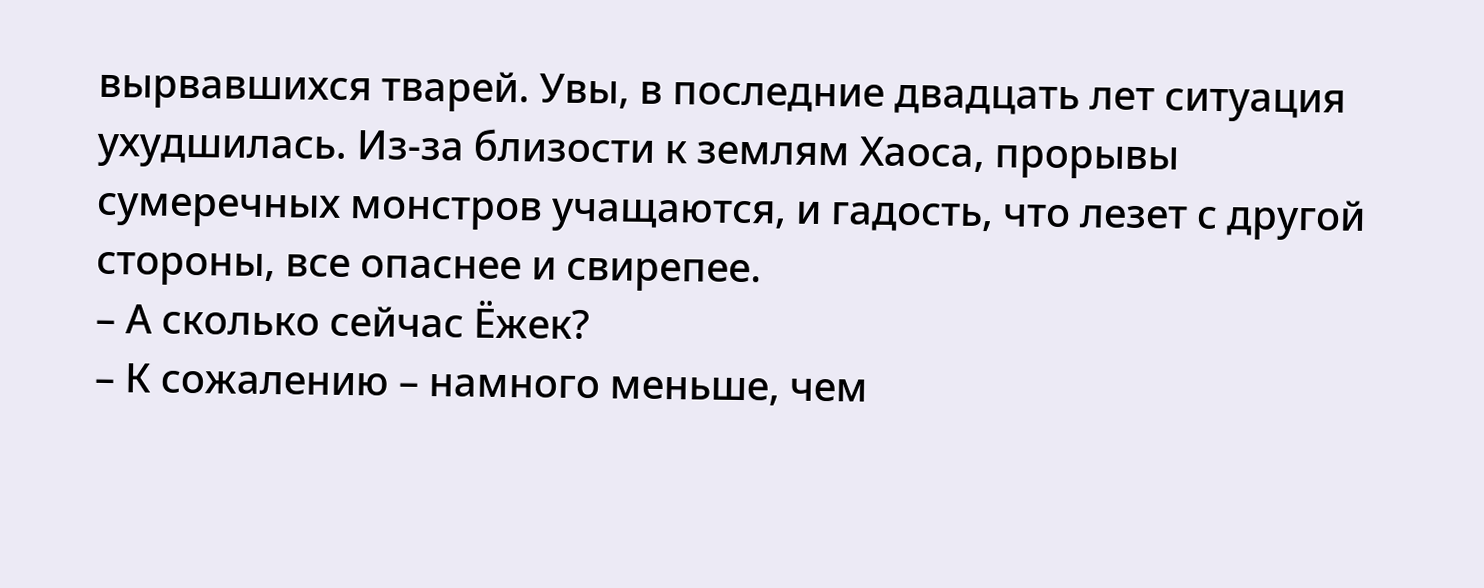вырвавшихся тварей. Увы, в последние двадцать лет ситуация ухудшилась. Из-за близости к землям Хаоса, прорывы сумеречных монстров учащаются, и гадость, что лезет с другой стороны, все опаснее и свирепее.
– А сколько сейчас Ёжек?
– К сожалению – намного меньше, чем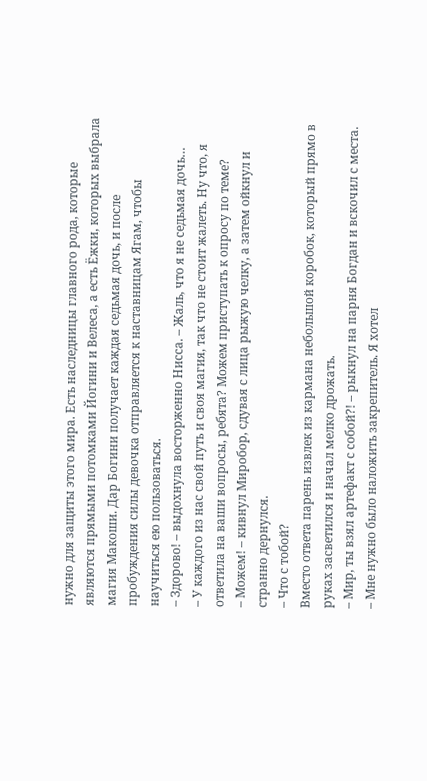нужно для защиты этого мира. Есть наследницы главного рода, которые являются прямыми потомками Йогини и Велеса, а есть Ёжки, которых выбрала магия Макоши. Дар Богини получает каждая седьмая дочь, и после пробуждения силы девочка отправляется к наставницам Ягам, чтобы научиться ею пользоваться.
– Здорово! – выдохнула восторженно Нисса. – Жаль, что я не седьмая дочь…
– У каждого из нас свой путь и своя магия, так что не стоит жалеть. Ну что, я ответила на ваши вопросы, ребята? Можем приступать к опросу по теме?
– Можем! – кивнул Миробор, сдувая с лица рыжую челку, а затем ойкнул и странно дернулся.
– Что с тобой?
Вместо ответа парень извлек из кармана небольшой коробок, который прямо в руках засветился и начал мелко дрожать.
– Мир, ты взял артефакт с собой?! – рыкнул на парня Богдан и вскочил с места.
– Мне нужно было наложить закрепитель. Я хотел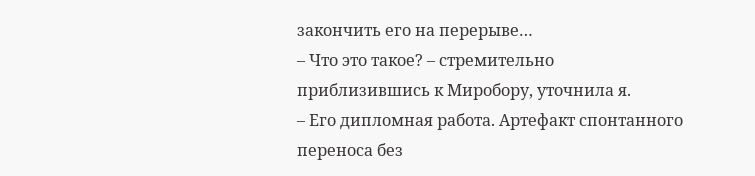закончить его на перерыве…
– Что это такое? – стремительно приблизившись к Миробору, уточнила я.
– Его дипломная работа. Артефакт спонтанного переноса без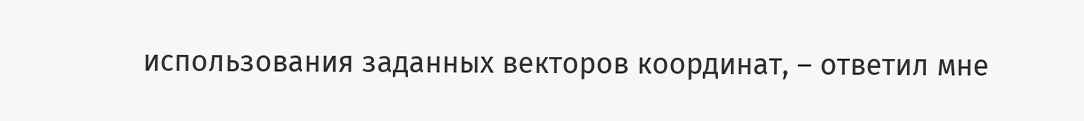использования заданных векторов координат, – ответил мне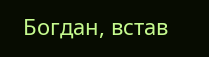Богдан, встав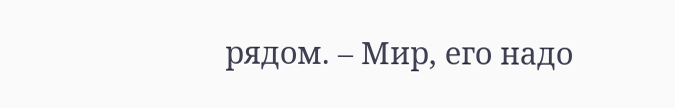рядом. – Мир, его надо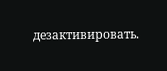дезактивировать.